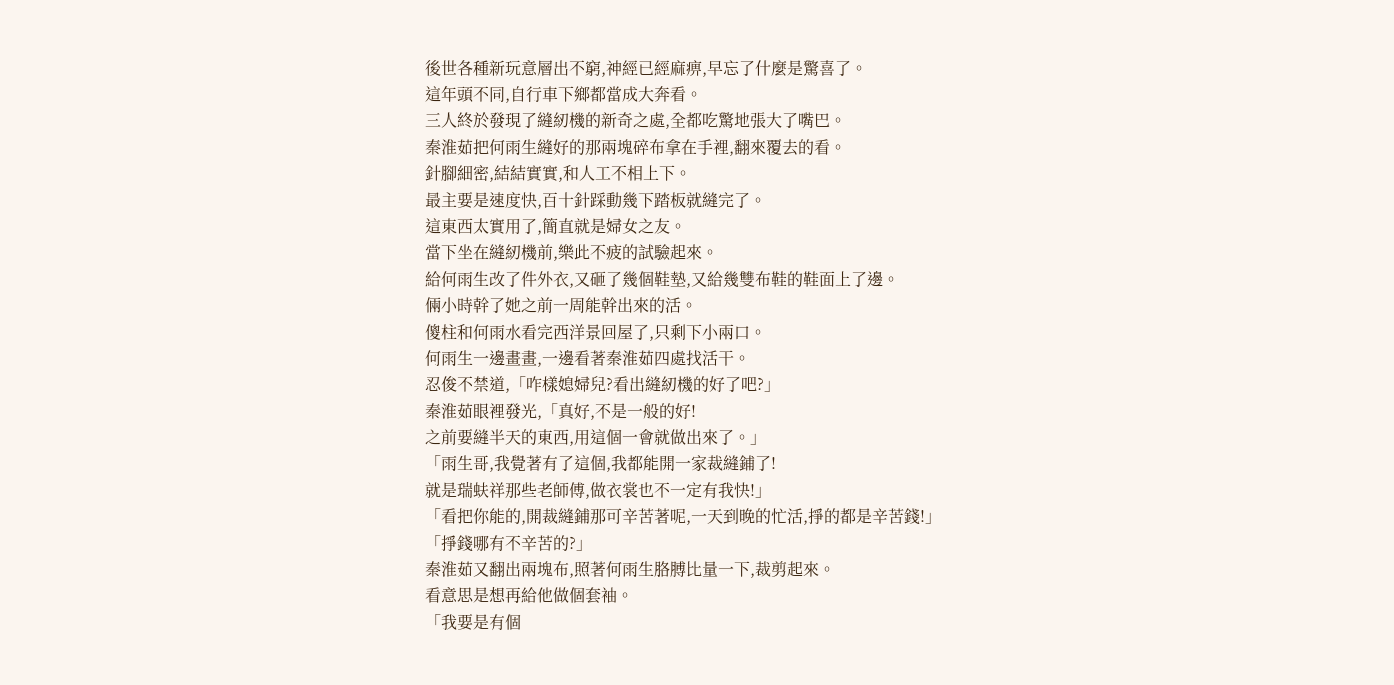後世各種新玩意層出不窮,神經已經麻痹,早忘了什麼是驚喜了。
這年頭不同,自行車下鄉都當成大奔看。
三人終於發現了縫紉機的新奇之處,全都吃驚地張大了嘴巴。
秦淮茹把何雨生縫好的那兩塊碎布拿在手裡,翻來覆去的看。
針腳細密,結結實實,和人工不相上下。
最主要是速度快,百十針踩動幾下踏板就縫完了。
這東西太實用了,簡直就是婦女之友。
當下坐在縫紉機前,樂此不疲的試驗起來。
給何雨生改了件外衣,又砸了幾個鞋墊,又給幾雙布鞋的鞋面上了邊。
倆小時幹了她之前一周能幹出來的活。
傻柱和何雨水看完西洋景回屋了,只剩下小兩口。
何雨生一邊畫畫,一邊看著秦淮茹四處找活干。
忍俊不禁道,「咋樣媳婦兒?看出縫紉機的好了吧?」
秦淮茹眼裡發光,「真好,不是一般的好!
之前要縫半天的東西,用這個一會就做出來了。」
「雨生哥,我覺著有了這個,我都能開一家裁縫鋪了!
就是瑞蚨祥那些老師傅,做衣裳也不一定有我快!」
「看把你能的,開裁縫鋪那可辛苦著呢,一天到晚的忙活,掙的都是辛苦錢!」
「掙錢哪有不辛苦的?」
秦淮茹又翻出兩塊布,照著何雨生胳膊比量一下,裁剪起來。
看意思是想再給他做個套袖。
「我要是有個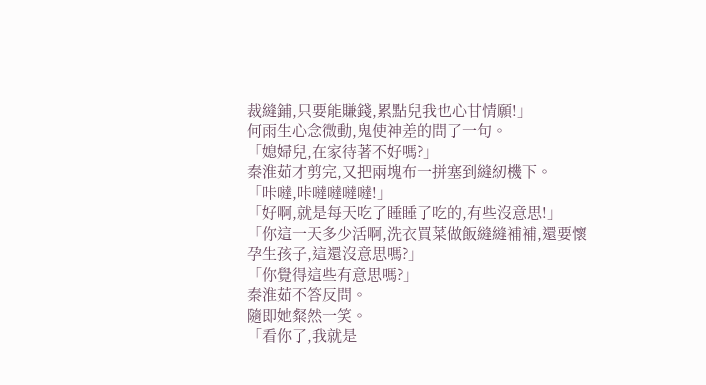裁縫鋪,只要能賺錢,累點兒我也心甘情願!」
何雨生心念微動,鬼使神差的問了一句。
「媳婦兒,在家待著不好嗎?」
秦淮茹才剪完,又把兩塊布一拼塞到縫紉機下。
「咔噠,咔噠噠噠噠!」
「好啊,就是每天吃了睡睡了吃的,有些沒意思!」
「你這一天多少活啊,洗衣買菜做飯縫縫補補,還要懷孕生孩子,這還沒意思嗎?」
「你覺得這些有意思嗎?」
秦淮茹不答反問。
隨即她粲然一笑。
「看你了,我就是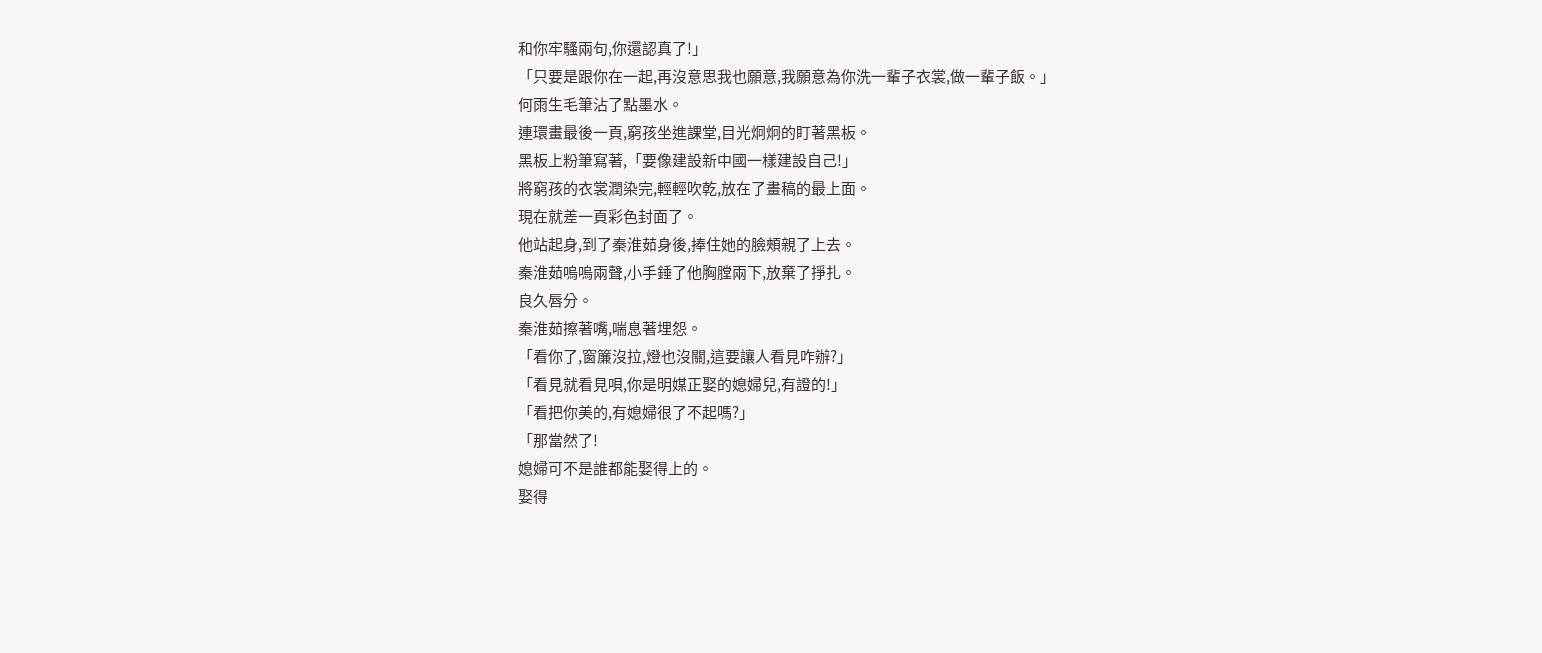和你牢騷兩句,你還認真了!」
「只要是跟你在一起,再沒意思我也願意,我願意為你洗一輩子衣裳,做一輩子飯。」
何雨生毛筆沾了點墨水。
連環畫最後一頁,窮孩坐進課堂,目光炯炯的盯著黑板。
黑板上粉筆寫著,「要像建設新中國一樣建設自己!」
將窮孩的衣裳潤染完,輕輕吹乾,放在了畫稿的最上面。
現在就差一頁彩色封面了。
他站起身,到了秦淮茹身後,捧住她的臉頰親了上去。
秦淮茹嗚嗚兩聲,小手錘了他胸膛兩下,放棄了掙扎。
良久唇分。
秦淮茹擦著嘴,喘息著埋怨。
「看你了,窗簾沒拉,燈也沒關,這要讓人看見咋辦?」
「看見就看見唄,你是明媒正娶的媳婦兒,有證的!」
「看把你美的,有媳婦很了不起嗎?」
「那當然了!
媳婦可不是誰都能娶得上的。
娶得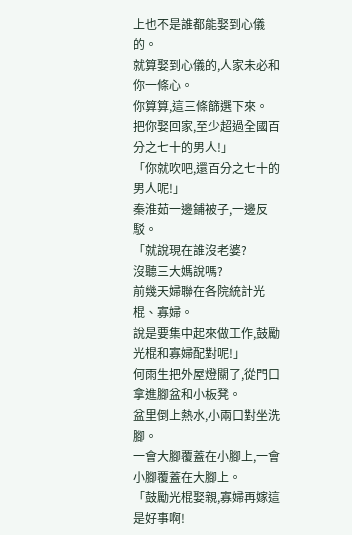上也不是誰都能娶到心儀的。
就算娶到心儀的,人家未必和你一條心。
你算算,這三條篩選下來。
把你娶回家,至少超過全國百分之七十的男人!」
「你就吹吧,還百分之七十的男人呢!」
秦淮茹一邊鋪被子,一邊反駁。
「就說現在誰沒老婆?
沒聽三大媽說嗎?
前幾天婦聯在各院統計光棍、寡婦。
說是要集中起來做工作,鼓勵光棍和寡婦配對呢!」
何雨生把外屋燈關了,從門口拿進腳盆和小板凳。
盆里倒上熱水,小兩口對坐洗腳。
一會大腳覆蓋在小腳上,一會小腳覆蓋在大腳上。
「鼓勵光棍娶親,寡婦再嫁這是好事啊!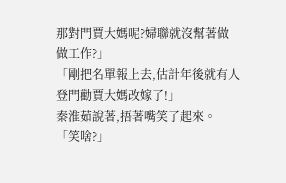那對門賈大媽呢?婦聯就沒幫著做做工作?」
「剛把名單報上去,估計年後就有人登門勸賈大媽改嫁了!」
秦淮茹說著,捂著嘴笑了起來。
「笑啥?」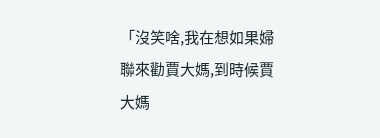「沒笑啥,我在想如果婦聯來勸賈大媽,到時候賈大媽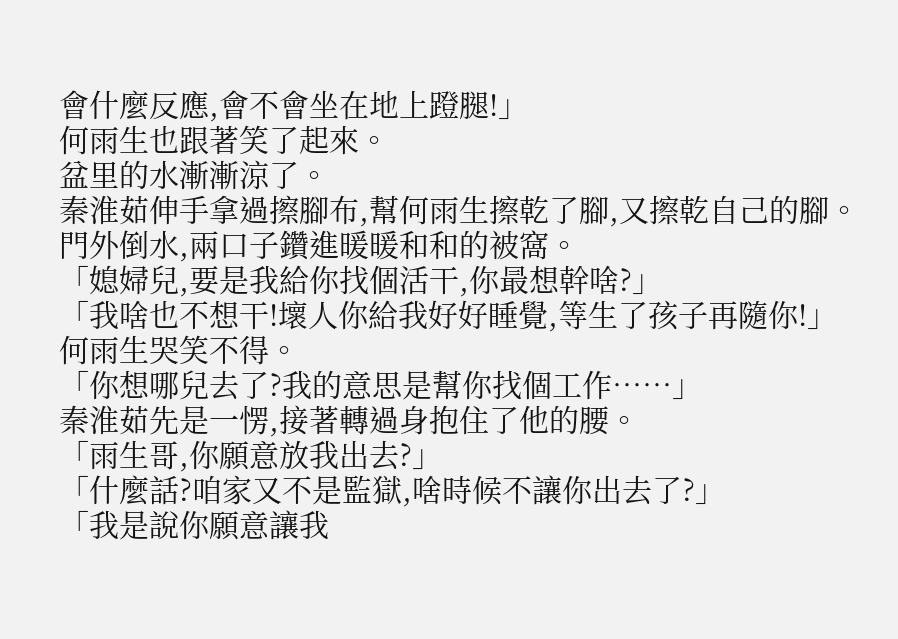會什麼反應,會不會坐在地上蹬腿!」
何雨生也跟著笑了起來。
盆里的水漸漸涼了。
秦淮茹伸手拿過擦腳布,幫何雨生擦乾了腳,又擦乾自己的腳。
門外倒水,兩口子鑽進暖暖和和的被窩。
「媳婦兒,要是我給你找個活干,你最想幹啥?」
「我啥也不想干!壞人你給我好好睡覺,等生了孩子再隨你!」
何雨生哭笑不得。
「你想哪兒去了?我的意思是幫你找個工作……」
秦淮茹先是一愣,接著轉過身抱住了他的腰。
「雨生哥,你願意放我出去?」
「什麼話?咱家又不是監獄,啥時候不讓你出去了?」
「我是說你願意讓我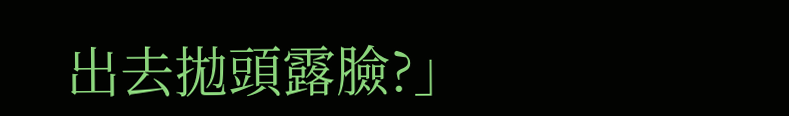出去拋頭露臉?」